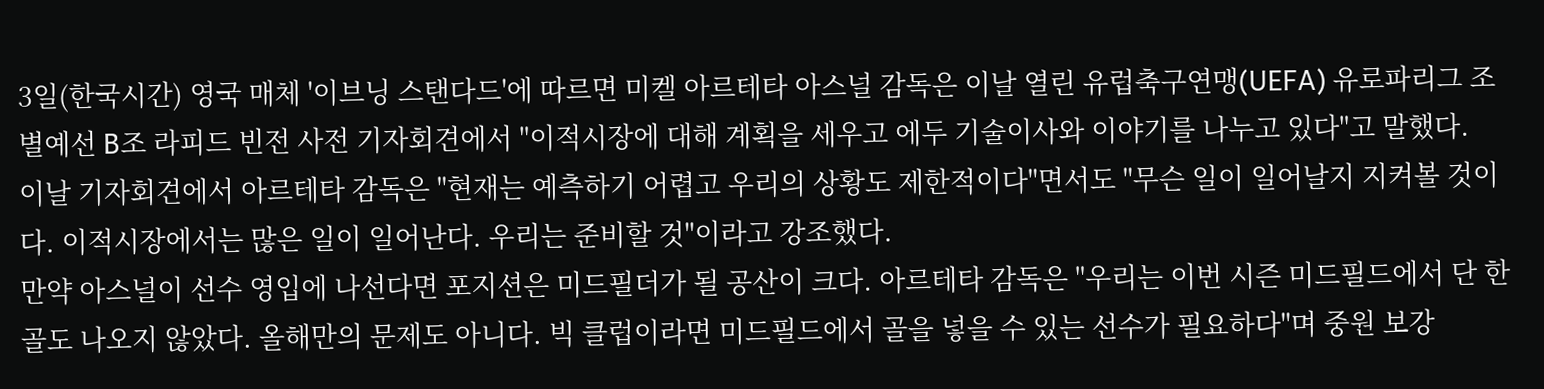3일(한국시간) 영국 매체 '이브닝 스탠다드'에 따르면 미켈 아르테타 아스널 감독은 이날 열린 유럽축구연맹(UEFA) 유로파리그 조별예선 B조 라피드 빈전 사전 기자회견에서 "이적시장에 대해 계획을 세우고 에두 기술이사와 이야기를 나누고 있다"고 말했다.
이날 기자회견에서 아르테타 감독은 "현재는 예측하기 어렵고 우리의 상황도 제한적이다"면서도 "무슨 일이 일어날지 지켜볼 것이다. 이적시장에서는 많은 일이 일어난다. 우리는 준비할 것"이라고 강조했다.
만약 아스널이 선수 영입에 나선다면 포지션은 미드필더가 될 공산이 크다. 아르테타 감독은 "우리는 이번 시즌 미드필드에서 단 한골도 나오지 않았다. 올해만의 문제도 아니다. 빅 클럽이라면 미드필드에서 골을 넣을 수 있는 선수가 필요하다"며 중원 보강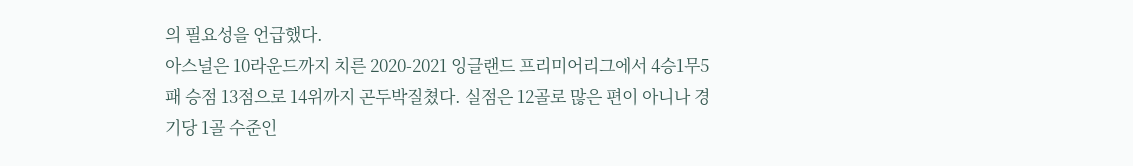의 필요성을 언급했다.
아스널은 10라운드까지 치른 2020-2021 잉글랜드 프리미어리그에서 4승1무5패 승점 13점으로 14위까지 곤두박질쳤다. 실점은 12골로 많은 편이 아니나 경기당 1골 수준인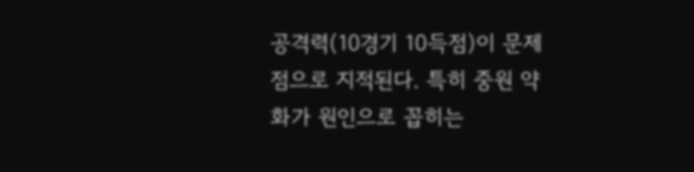공격력(10경기 10득점)이 문제점으로 지적된다. 특히 중원 약화가 원인으로 꼽히는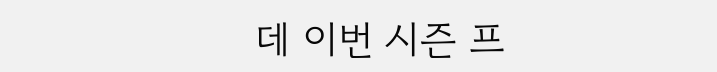데 이번 시즌 프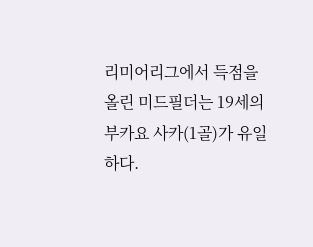리미어리그에서 득점을 올린 미드필더는 19세의 부카요 사카(1골)가 유일하다.